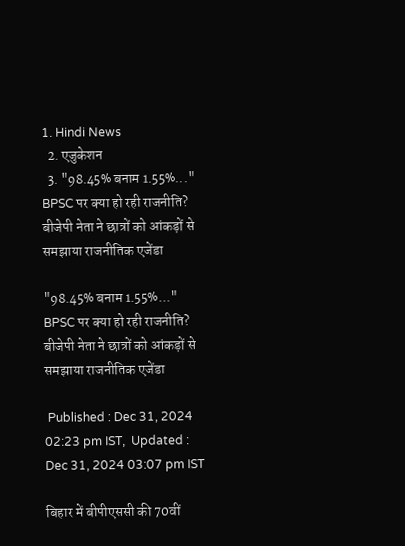1. Hindi News
  2. एजुकेशन
  3. "98.45% बनाम 1.55%..." BPSC पर क्या हो रही राजनीति? बीजेपी नेता ने छात्रों को आंकड़ों से समझाया राजनीतिक एजेंडा

"98.45% बनाम 1.55%..." BPSC पर क्या हो रही राजनीति? बीजेपी नेता ने छात्रों को आंकड़ों से समझाया राजनीतिक एजेंडा

 Published : Dec 31, 2024 02:23 pm IST,  Updated : Dec 31, 2024 03:07 pm IST

बिहार में बीपीएससी की 70वीं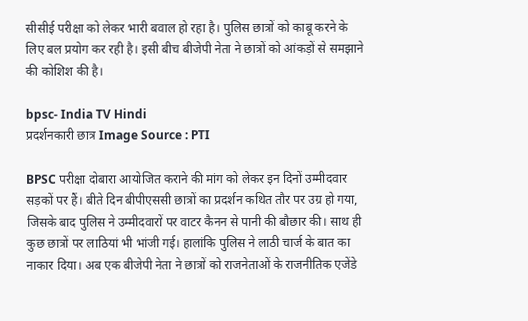सीसीई परीक्षा को लेकर भारी बवाल हो रहा है। पुलिस छात्रों को काबू करने के लिए बल प्रयोग कर रही है। इसी बीच बीजेपी नेता ने छात्रों को आंकड़ों से समझाने की कोशिश की है।

bpsc- India TV Hindi
प्रदर्शनकारी छात्र Image Source : PTI

BPSC परीक्षा दोबारा आयोजित कराने की मांग को लेकर इन दिनों उम्मीदवार सड़कों पर हैं। बीते दिन बीपीएससी छात्रों का प्रदर्शन कथित तौर पर उग्र हो गया, जिसके बाद पुलिस ने उम्मीदवारों पर वाटर कैनन से पानी की बौछार की। साथ ही कुछ छात्रों पर लाठियां भी भांजी गई। हालांकि पुलिस ने लाठी चार्ज के बात का नाकार दिया। अब एक बीजेपी नेता ने छात्रों को राजनेताओं के राजनीतिक एजेंडे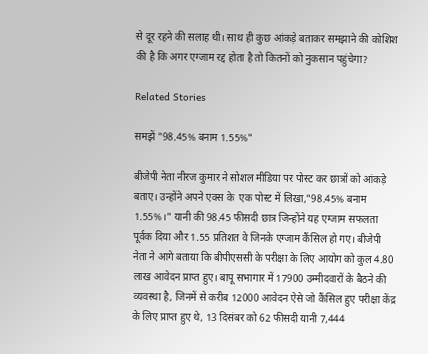से दूर रहने की सलाह थी। साथ ही कुछ आंकड़े बताकर समझाने की कोशिश की है कि अगर एग्जाम रद्द होता है तो कितनों को नुकसान पहुंचेगा?

Related Stories

समझें "98.45% बनाम 1.55%"

बीजेपी नेता नीरज कुमार ने सोशल मीडिया पर पोस्ट कर छात्रों को आंकड़े बताए। उन्होंने अपने एक्स के  एक पोस्ट में लिखा,"98.45% बनाम 1.55%।" यानी की 98.45 फीसदी छात्र जिन्होंने यह एग्जाम सफलता पूर्वक दिया और 1.55 प्रतिशत वे जिनके एग्जाम कैंसिल हो गए। बीजेपी नेता ने आगे बताया कि बीपीएससी के परीक्षा के लिए आयोग को कुल 4.80 लाख आवेदन प्राप्त हुए। बापू सभागार में 17900 उम्मीदवारों के बैठने की व्यवस्था है, जिनमें से करीब 12000 आवेदन ऐसे जो कैंसिल हुए परीक्षा केंद्र के लिए प्राप्त हुए थे, 13 दिसंबर को 62 फीसदी यानी 7,444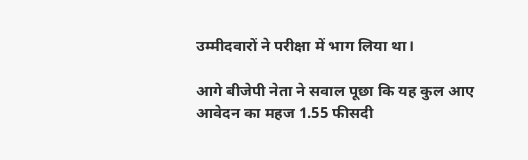उम्मीदवारों ने परीक्षा में भाग लिया था।

आगे बीजेपी नेता ने सवाल पूछा कि यह कुल आए आवेदन का महज 1.55 फीसदी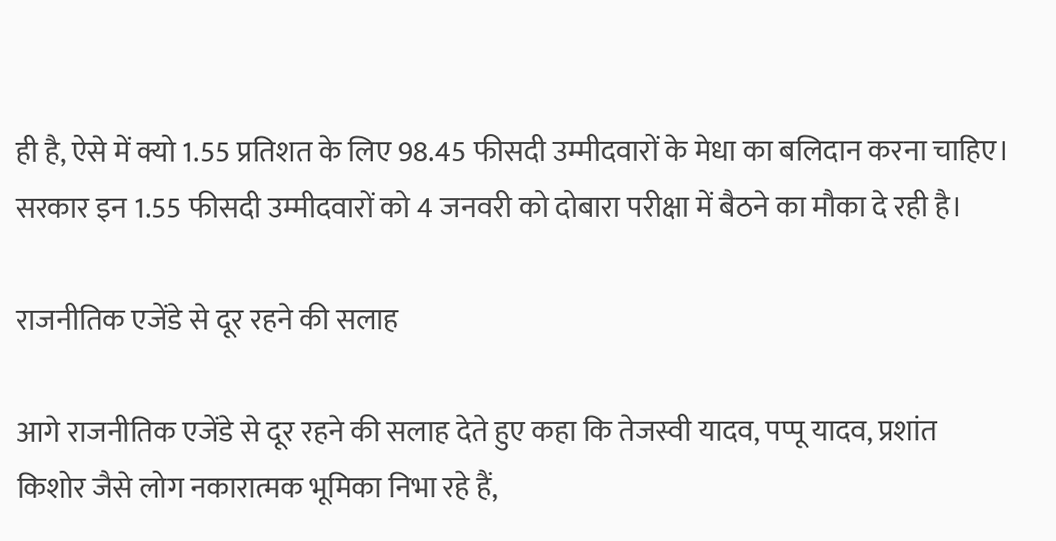ही है, ऐसे में क्यो 1.55 प्रतिशत के लिए 98.45 फीसदी उम्मीदवारों के मेधा का बलिदान करना चाहिए। सरकार इन 1.55 फीसदी उम्मीदवारों को 4 जनवरी को दोबारा परीक्षा में बैठने का मौका दे रही है।

राजनीतिक एजेंडे से दूर रहने की सलाह

आगे राजनीतिक एजेंडे से दूर रहने की सलाह देते हुए कहा कि तेजस्वी यादव, पप्पू यादव, प्रशांत किशोर जैसे लोग नकारात्मक भूमिका निभा रहे हैं,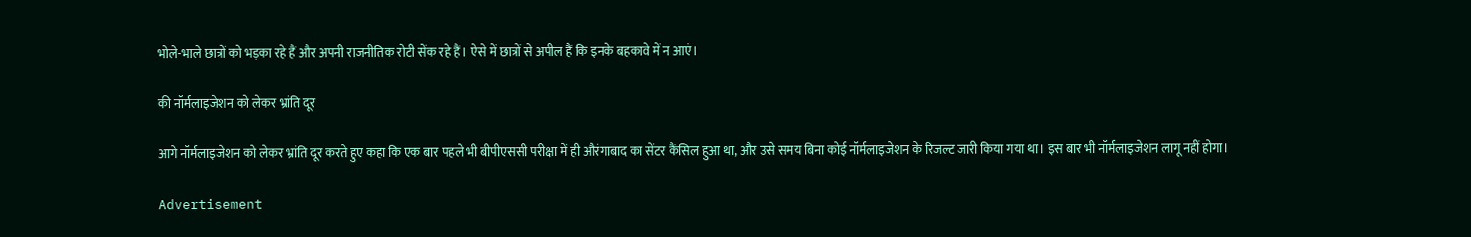भोले-भाले छात्रों को भड़का रहे हैं और अपनी राजनीतिक रोटी सेंक रहे हैं। ऐसे में छात्रों से अपील हैं कि इनके बहकावे में न आएं।

की नॉर्मलाइजेशन को लेकर भ्रांति दूर

आगे नॉर्मलाइजेशन को लेकर भ्रांति दूर करते हुए कहा कि एक बार पहले भी बीपीएससी परीक्षा में ही औरंगाबाद का सेंटर कैंसिल हुआ था, और उसे समय बिना कोई नॉर्मलाइजेशन के रिजल्ट जारी किया गया था। इस बार भी नॉर्मलाइजेशन लागू नहीं होगा।

Advertisement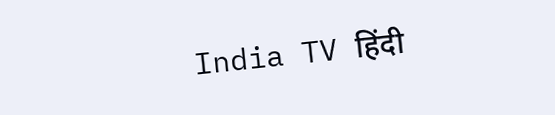India TV हिंदी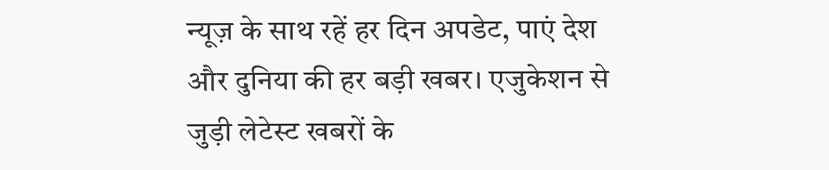न्यूज़ के साथ रहें हर दिन अपडेट, पाएं देश और दुनिया की हर बड़ी खबर। एजुकेशन से जुड़ी लेटेस्ट खबरों के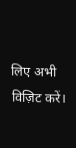लिए अभी विज़िट करें।